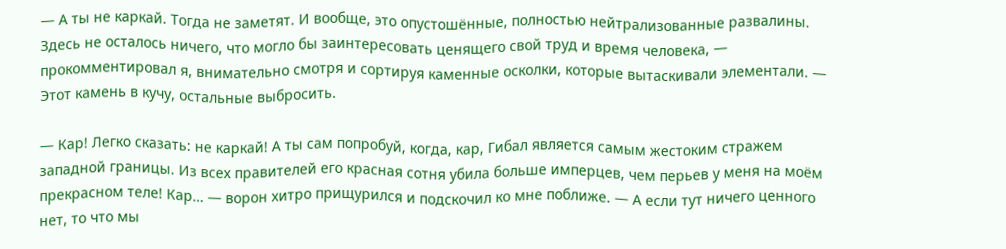— А ты не каркай. Тогда не заметят. И вообще, это опустошённые, полностью нейтрализованные развалины. Здесь не осталось ничего, что могло бы заинтересовать ценящего свой труд и время человека, — прокомментировал я, внимательно смотря и сортируя каменные осколки, которые вытаскивали элементали. — Этот камень в кучу, остальные выбросить.

— Кар! Легко сказать: не каркай! А ты сам попробуй, когда, кар, Гибал является самым жестоким стражем западной границы. Из всех правителей его красная сотня убила больше имперцев, чем перьев у меня на моём прекрасном теле! Кар… — ворон хитро прищурился и подскочил ко мне поближе. — А если тут ничего ценного нет, то что мы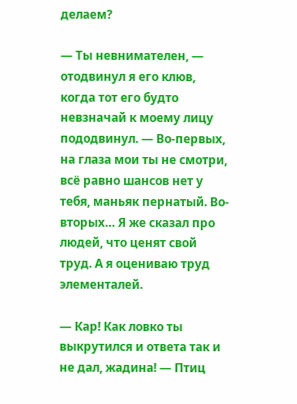делаем?

— Ты невнимателен, — отодвинул я его клюв, когда тот его будто невзначай к моему лицу пододвинул. — Во-первых, на глаза мои ты не смотри, всё равно шансов нет у тебя, маньяк пернатый. Во-вторых… Я же сказал про людей, что ценят свой труд. А я оцениваю труд элементалей.

— Кар! Как ловко ты выкрутился и ответа так и не дал, жадина! — Птиц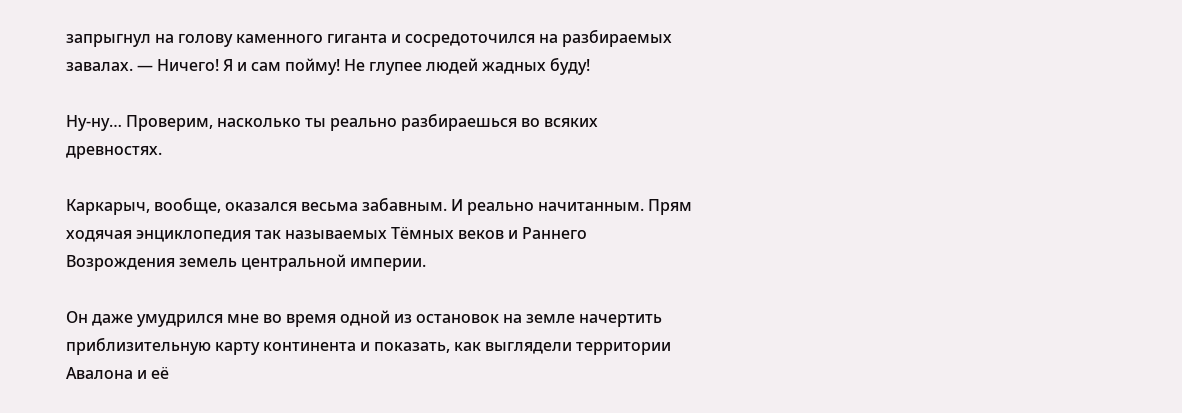запрыгнул на голову каменного гиганта и сосредоточился на разбираемых завалах. — Ничего! Я и сам пойму! Не глупее людей жадных буду!

Ну-ну… Проверим, насколько ты реально разбираешься во всяких древностях.

Каркарыч, вообще, оказался весьма забавным. И реально начитанным. Прям ходячая энциклопедия так называемых Тёмных веков и Раннего Возрождения земель центральной империи.

Он даже умудрился мне во время одной из остановок на земле начертить приблизительную карту континента и показать, как выглядели территории Авалона и её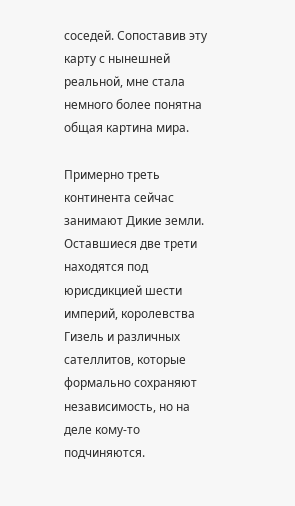соседей. Сопоставив эту карту с нынешней реальной, мне стала немного более понятна общая картина мира.

Примерно треть континента сейчас занимают Дикие земли. Оставшиеся две трети находятся под юрисдикцией шести империй, королевства Гизель и различных сателлитов, которые формально сохраняют независимость, но на деле кому-то подчиняются.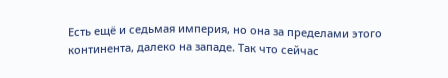Есть ещё и седьмая империя, но она за пределами этого континента, далеко на западе. Так что сейчас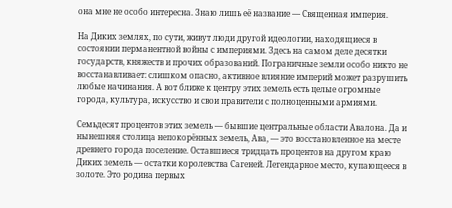она мне не особо интересна. Знаю лишь её название — Священная империя.

На Диких землях, по сути, живут люди другой идеологии, находящиеся в состоянии перманентной войны с империями. Здесь на самом деле десятки государств, княжеств и прочих образований. Пограничные земли особо никто не восстанавливает: слишком опасно, активное влияние империй может разрушить любые начинания. А вот ближе к центру этих земель есть целые огромные города, культура, искусство и свои правители с полноценными армиями.

Семьдесят процентов этих земель — бывшие центральные области Авалона. Да и нынешняя столица непокорённых земель, Ава, — это восстановленное на месте древнего города поселение. Оставшиеся тридцать процентов на другом краю Диких земель — остатки королевства Сагеней. Легендарное место, купающееся в золоте. Это родина первых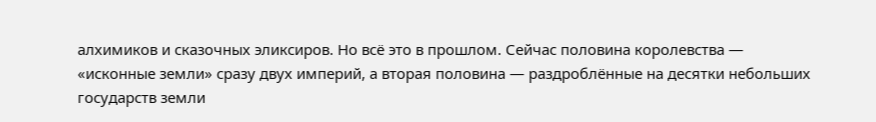алхимиков и сказочных эликсиров. Но всё это в прошлом. Сейчас половина королевства — «исконные земли» сразу двух империй, а вторая половина — раздроблённые на десятки небольших государств земли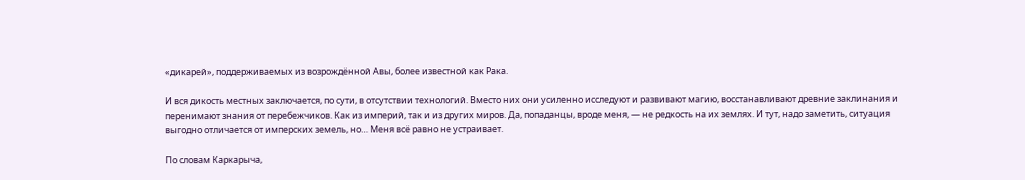«дикарей», поддерживаемых из возрождённой Авы, более известной как Рака.

И вся дикость местных заключается, по сути, в отсутствии технологий. Вместо них они усиленно исследуют и развивают магию, восстанавливают древние заклинания и перенимают знания от перебежчиков. Как из империй, так и из других миров. Да, попаданцы, вроде меня, — не редкость на их землях. И тут, надо заметить, ситуация выгодно отличается от имперских земель, но… Меня всё равно не устраивает.

По словам Каркарыча,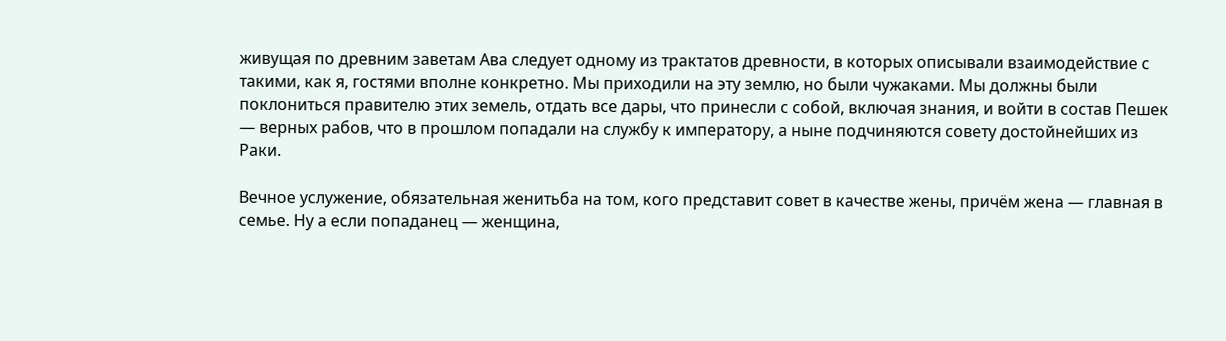живущая по древним заветам Ава следует одному из трактатов древности, в которых описывали взаимодействие с такими, как я, гостями вполне конкретно. Мы приходили на эту землю, но были чужаками. Мы должны были поклониться правителю этих земель, отдать все дары, что принесли с собой, включая знания, и войти в состав Пешек — верных рабов, что в прошлом попадали на службу к императору, а ныне подчиняются совету достойнейших из Раки.

Вечное услужение, обязательная женитьба на том, кого представит совет в качестве жены, причём жена — главная в семье. Ну а если попаданец — женщина,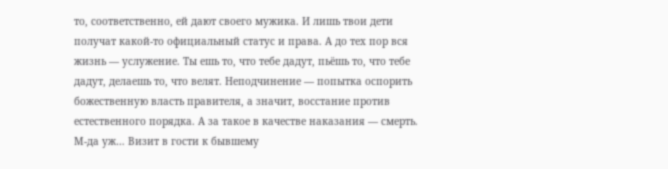то, соответственно, ей дают своего мужика. И лишь твои дети получат какой-то официальный статус и права. А до тех пор вся жизнь — услужение. Ты ешь то, что тебе дадут, пьёшь то, что тебе дадут, делаешь то, что велят. Неподчинение — попытка оспорить божественную власть правителя, а значит, восстание против естественного порядка. А за такое в качестве наказания — смерть. М-да уж… Визит в гости к бывшему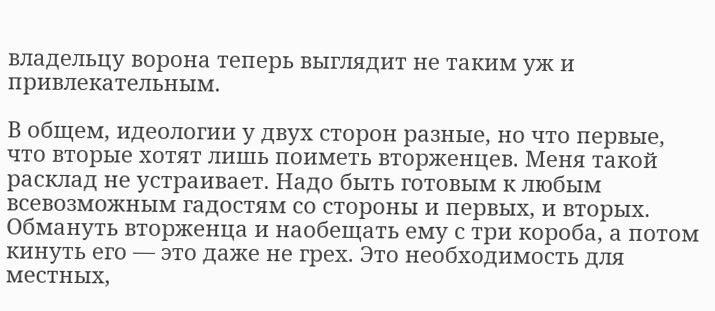владельцу ворона теперь выглядит не таким уж и привлекательным.

В общем, идеологии у двух сторон разные, но что первые, что вторые хотят лишь поиметь вторженцев. Меня такой расклад не устраивает. Надо быть готовым к любым всевозможным гадостям со стороны и первых, и вторых. Обмануть вторженца и наобещать ему с три короба, а потом кинуть его — это даже не грех. Это необходимость для местных,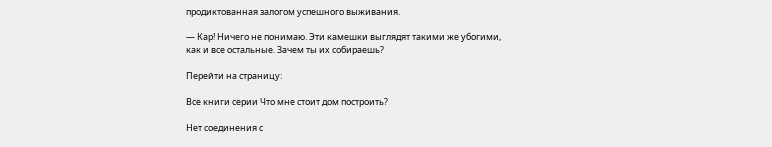продиктованная залогом успешного выживания.

— Кар! Ничего не понимаю. Эти камешки выглядят такими же убогими, как и все остальные. Зачем ты их собираешь?

Перейти на страницу:

Все книги серии Что мне стоит дом построить?

Нет соединения с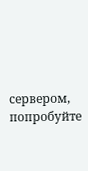сервером, попробуйте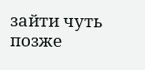зайти чуть позже